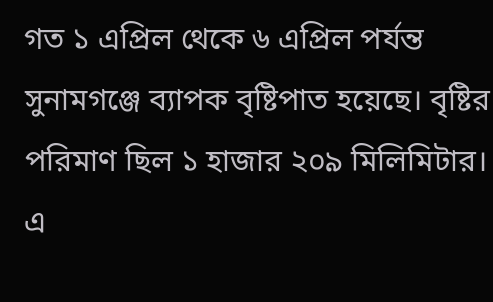গত ১ এপ্রিল থেকে ৬ এপ্রিল পর্যন্ত সুনামগঞ্জে ব্যাপক বৃষ্টিপাত হয়েছে। বৃষ্টির পরিমাণ ছিল ১ হাজার ২০৯ মিলিমিটার। এ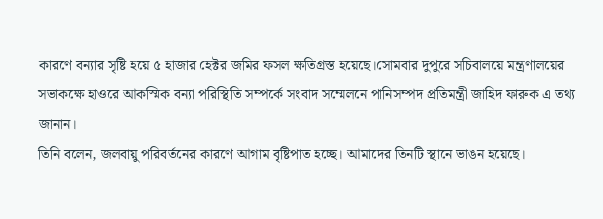কারণে বন্যার সৃষ্টি হয়ে ৫ হাজার হেক্টর জমির ফসল ক্ষতিগ্রস্ত হয়েছে।সোমবার দুপুরে সচিবালয়ে মন্ত্রণালয়ের সভাকক্ষে হাওরে আকস্মিক বন্যা পরিস্থিতি সম্পর্কে সংবাদ সম্মেলনে পানিসম্পদ প্রতিমন্ত্রী জাহিদ ফারুক এ তথ্য জানান।
তিনি বলেন, জলবায়ু পরিবর্তনের কারণে আগাম বৃষ্টিপাত হচ্ছে। আমাদের তিনটি স্থানে ভাঙন হয়েছে।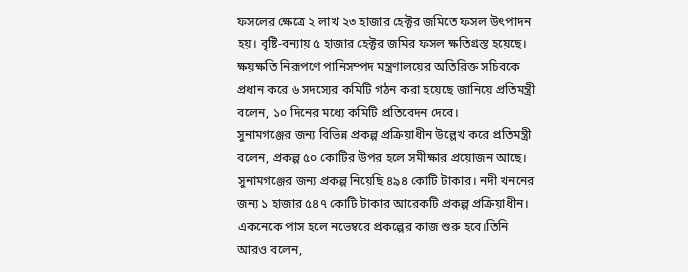ফসলের ক্ষেত্রে ২ লাখ ২৩ হাজার হেক্টর জমিতে ফসল উৎপাদন হয়। বৃষ্টি-বন্যায় ৫ হাজার হেক্টর জমির ফসল ক্ষতিগ্রস্ত হয়েছে।
ক্ষয়ক্ষতি নিরূপণে পানিসম্পদ মন্ত্রণালয়ের অতিরিক্ত সচিবকে প্রধান করে ৬ সদস্যের কমিটি গঠন করা হয়েছে জানিয়ে প্রতিমন্ত্রী বলেন, ১০ দিনের মধ্যে কমিটি প্রতিবেদন দেবে।
সুনামগঞ্জের জন্য বিভিন্ন প্রকল্প প্রক্রিয়াধীন উল্লেখ করে প্রতিমন্ত্রী বলেন, প্রকল্প ৫০ কোটির উপর হলে সমীক্ষার প্রয়োজন আছে। সুনামগঞ্জের জন্য প্রকল্প নিয়েছি ৪৯৪ কোটি টাকার। নদী খননের জন্য ১ হাজার ৫৪৭ কোটি টাকার আরেকটি প্রকল্প প্রক্রিয়াধীন। একনেকে পাস হলে নভেম্বরে প্রকল্পের কাজ শুরু হবে।তিনি আরও বলেন,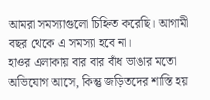আমরা সমস্যাগুলো চিহ্নিত করেছি। আগামী বছর থেকে এ সমস্যা হবে না।
হাওর এলাকায় বার বার বাঁধ ভাঙার মতো অভিযোগ আসে, কিন্তু জড়িতদের শাস্তি হয়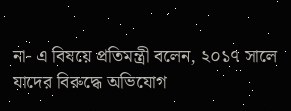না- এ বিষয়ে প্রতিমন্ত্রী বলেন, ২০১৭ সালে যাদের বিরুদ্ধে অভিযোগ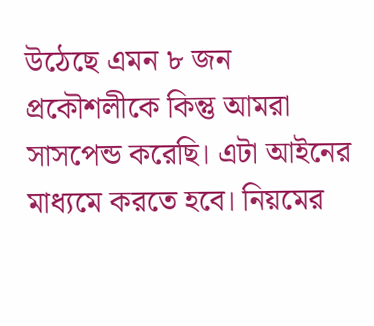উঠেছে এমন ৮ জন প্রকৌশলীকে কিন্তু আমরা সাসপেন্ড করেছি। এটা আইনের মাধ্যমে করতে হবে। নিয়মের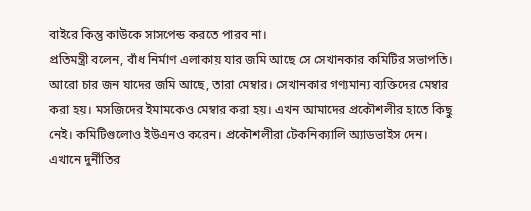বাইরে কিন্তু কাউকে সাসপেন্ড করতে পারব না।
প্রতিমন্ত্রী বলেন, বাঁধ নির্মাণ এলাকায় যার জমি আছে সে সেখানকার কমিটির সভাপতি। আরো চার জন যাদের জমি আছে, তারা মেম্বার। সেখানকার গণ্যমান্য ব্যক্তিদের মেম্বার করা হয়। মসজিদের ইমামকেও মেম্বার করা হয়। এখন আমাদের প্রকৌশলীর হাতে কিছু নেই। কমিটিগুলোও ইউএনও করেন। প্রকৌশলীরা টেকনিক্যালি অ্যাডভাইস দেন। এখানে দুর্নীতির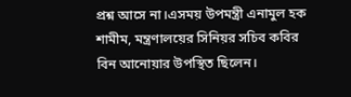প্রশ্ন আসে না।এসময় উপমন্ত্রী এনামুল হক শামীম, মন্ত্রণালয়ের সিনিয়র সচিব কবির বিন আনোয়ার উপস্থিত ছিলেন।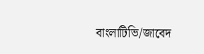বাংলাটিভি/জাবেদ